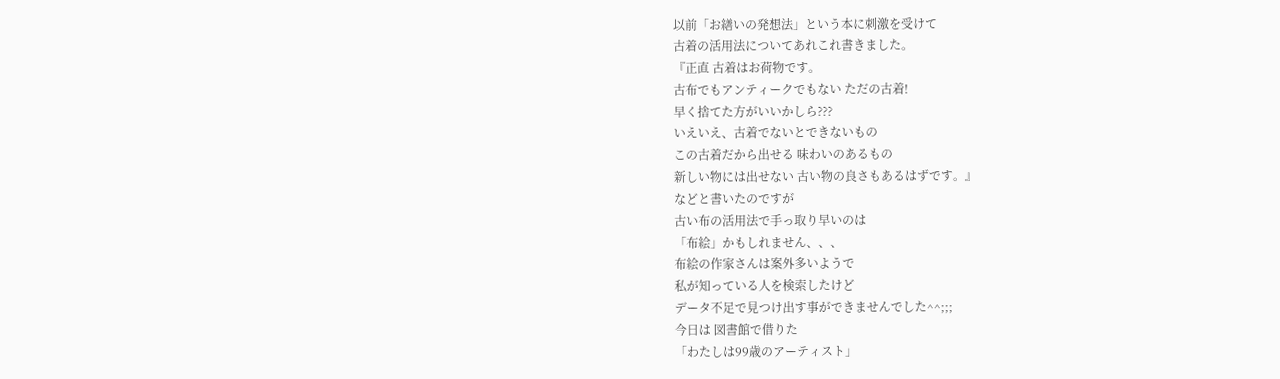以前「お繕いの発想法」という本に刺激を受けて
古着の活用法についてあれこれ書きました。
『正直 古着はお荷物です。
古布でもアンティークでもない ただの古着!
早く捨てた方がいいかしら???
いえいえ、古着でないとできないもの
この古着だから出せる 味わいのあるもの
新しい物には出せない 古い物の良さもあるはずです。』
などと書いたのですが
古い布の活用法で手っ取り早いのは
「布絵」かもしれません、、、
布絵の作家さんは案外多いようで
私が知っている人を検索したけど
データ不足で見つけ出す事ができませんでした^^;;;
今日は 図書館で借りた
「わたしは99歳のアーティスト」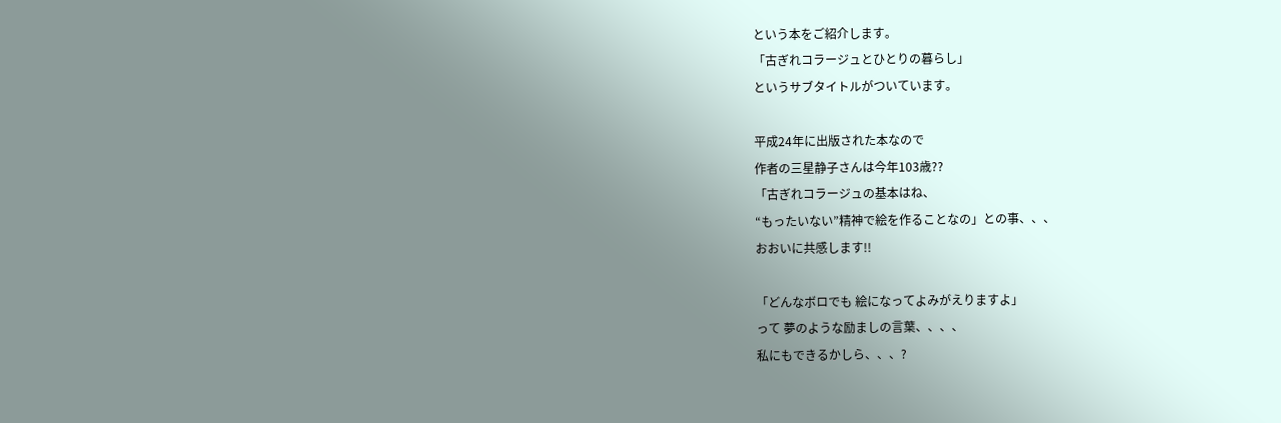という本をご紹介します。
「古ぎれコラージュとひとりの暮らし」
というサブタイトルがついています。

平成24年に出版された本なので
作者の三星静子さんは今年103歳??
「古ぎれコラージュの基本はね、
“もったいない”精神で絵を作ることなの」との事、、、
おおいに共感します!!

「どんなボロでも 絵になってよみがえりますよ」
って 夢のような励ましの言葉、、、、
私にもできるかしら、、、?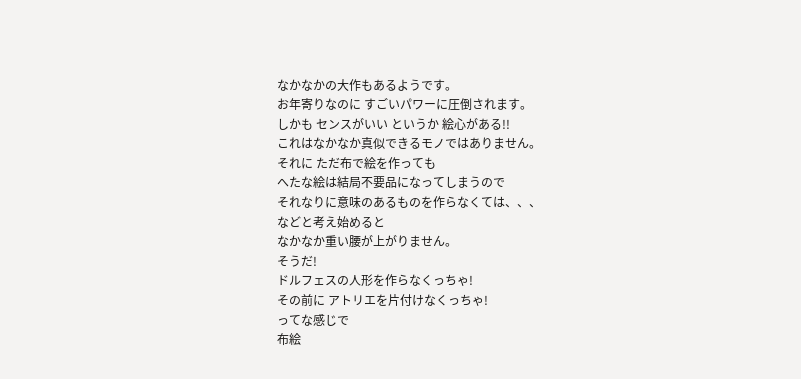なかなかの大作もあるようです。
お年寄りなのに すごいパワーに圧倒されます。
しかも センスがいい というか 絵心がある!!
これはなかなか真似できるモノではありません。
それに ただ布で絵を作っても
へたな絵は結局不要品になってしまうので
それなりに意味のあるものを作らなくては、、、
などと考え始めると
なかなか重い腰が上がりません。
そうだ!
ドルフェスの人形を作らなくっちゃ!
その前に アトリエを片付けなくっちゃ!
ってな感じで
布絵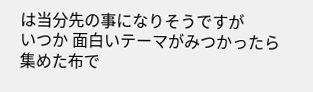は当分先の事になりそうですが
いつか 面白いテーマがみつかったら
集めた布で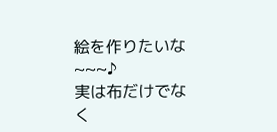絵を作りたいな~~~♪
実は布だけでなく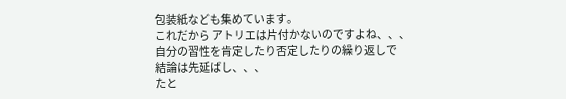包装紙なども集めています。
これだから アトリエは片付かないのですよね、、、
自分の習性を肯定したり否定したりの繰り返しで
結論は先延ばし、、、
たと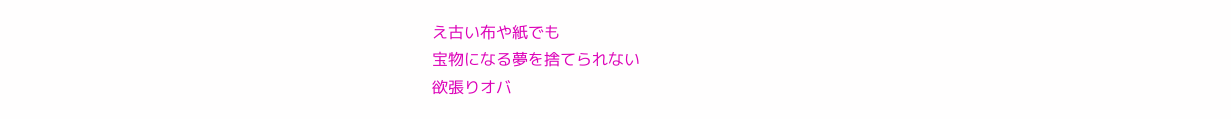え古い布や紙でも
宝物になる夢を捨てられない
欲張りオバ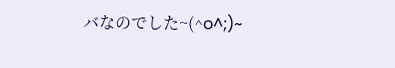バなのでした~(^o^;)~